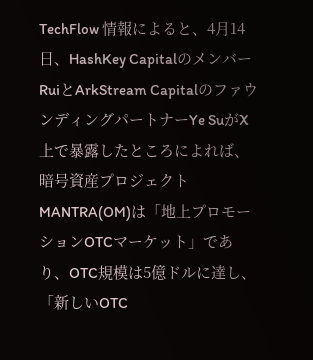TechFlow 情報によると、4月14日、HashKey CapitalのメンバーRuiとArkStream CapitalのファウンディングパートナーYe SuがX上で暴露したところによれば、暗号資産プロジェクトMANTRA(OM)は「地上プロモーションOTCマーケット」であり、OTC規模は5億ドルに達し、「新しいOTC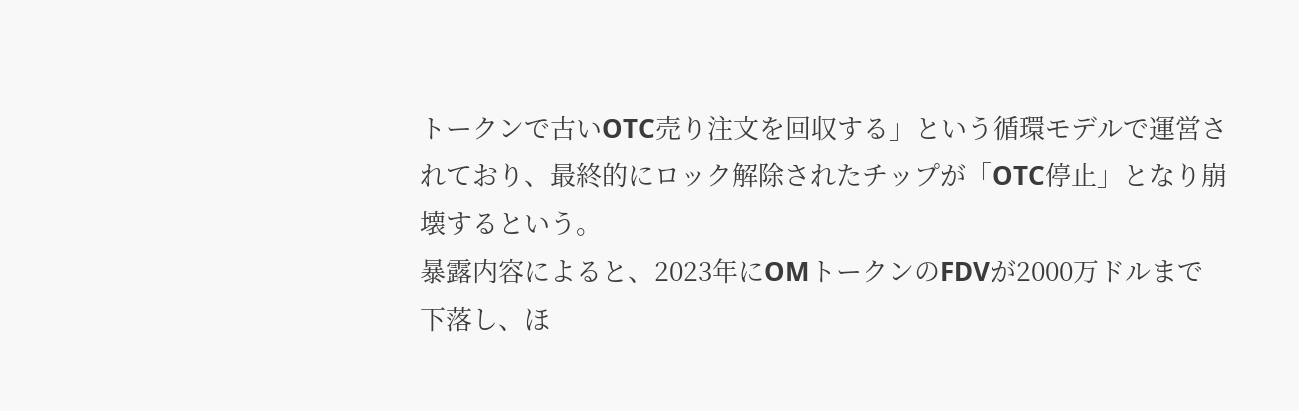トークンで古いOTC売り注文を回収する」という循環モデルで運営されており、最終的にロック解除されたチップが「OTC停止」となり崩壊するという。
暴露内容によると、2023年にOMトークンのFDVが2000万ドルまで下落し、ほ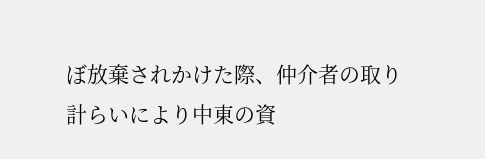ぼ放棄されかけた際、仲介者の取り計らいにより中東の資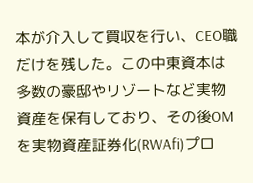本が介入して買収を行い、CEO職だけを残した。この中東資本は多数の豪邸やリゾートなど実物資産を保有しており、その後OMを実物資産証券化(RWAfi)プロ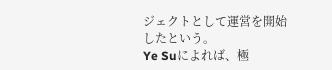ジェクトとして運営を開始したという。
Ye Suによれば、極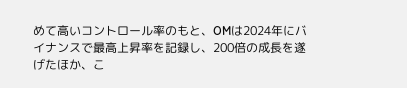めて高いコントロール率のもと、OMは2024年にバイナンスで最高上昇率を記録し、200倍の成長を遂げたほか、こ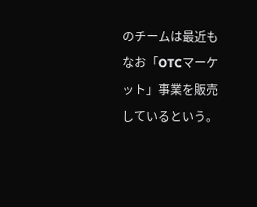のチームは最近もなお「OTCマーケット」事業を販売しているという。